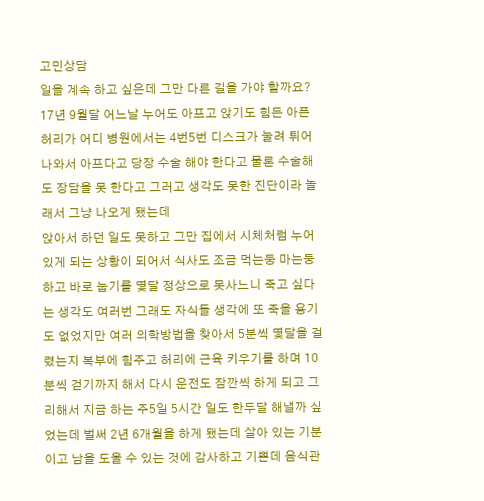고민상담
일을 계속 하고 싶은데 그만 다른 길을 가야 할까요?
17년 9월달 어느날 누어도 아프고 앉기도 힘든 아픈 허리가 어디 병원에서는 4번5번 디스크가 눌려 튀어 나와서 아프다고 당장 수술 해야 한다고 물론 수술해도 장담을 못 한다고 그러고 생각도 못한 진단이라 놀래서 그냥 나오게 됐는데
앉아서 하던 일도 못하고 그만 집에서 시체처럼 누어 있게 되는 상황이 되어서 식사도 조금 먹는둥 마는둥하고 바로 눕기를 몇달 정상으로 못사느니 죽고 싶다는 생각도 여러번 그래도 자식들 생각에 또 죽을 용기도 없었지만 여러 의학방법을 찾아서 5분씩 몇달을 걸렸는지 복부에 힘주고 허리에 근육 키우기를 하며 10분씩 걷기까지 해서 다시 운전도 잠깐씩 하게 되고 그리해서 지금 하는 주5일 5시간 일도 한두달 해낼까 싶었는데 벌써 2년 6개월을 하게 됐는데 살아 있는 기분이고 남을 도울 수 있는 것에 감사하고 기쁜데 음식관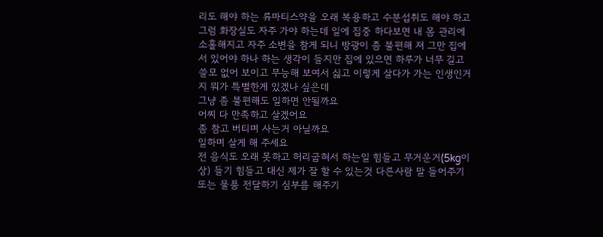리도 해야 하는 류마티스약을 오래 복용하고 수분섭취도 해야 하고 그럼 화장실도 자주 가야 하는데 일에 집중 하다보면 내 몸 관리에 소홀해지고 자주 소변을 참게 되니 방광이 좀 불편해 져 그만 집에서 있어야 하나 하는 생각이 들지만 집에 있으면 하루가 너무 길고 쓸모 없어 보이고 무능해 보여서 싫고 이렇게 살다가 가는 인생인거지 뭐가 특별한게 있겠나 싶은데
그냥 좀 불편해도 일하면 안될까요
어찌 다 만족하고 살겠어요
좀 참고 버티며 사는거 아닐까요
일하며 살게 해 주세요
전 음식도 오래 못하고 허리굽혀서 하는일 힘들고 무거운거(5kg이상) 들기 힘들고 대신 제가 잘 할 수 있는것 다른사람 말 들어주기 또는 물품 전달하기 심부름 해주기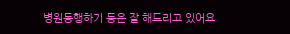병원동행하기 등은 잘 해드리고 있어요